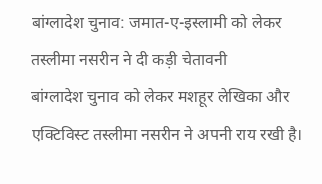बांग्लादेश चुनाव: जमात-ए-इस्लामी को लेकर तस्लीमा नसरीन ने दी कड़ी चेतावनी
बांग्लादेश चुनाव को लेकर मशहूर लेखिका और एक्टिविस्ट तस्लीमा नसरीन ने अपनी राय रखी है।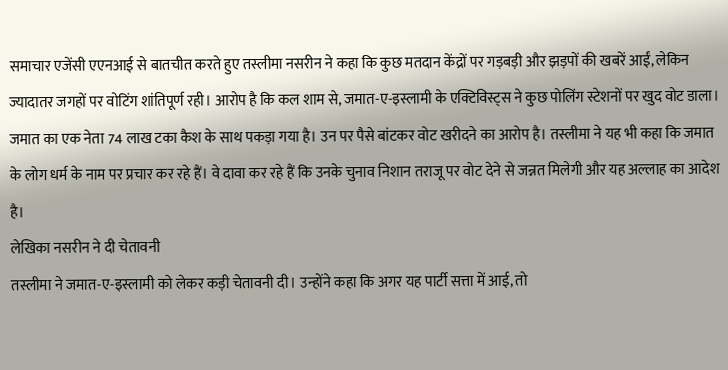समाचार एजेंसी एएनआई से बातचीत करते हुए तस्लीमा नसरीन ने कहा कि कुछ मतदान केंद्रों पर गड़बड़ी और झड़पों की खबरें आईं, लेकिन ज्यादातर जगहों पर वोटिंग शांतिपूर्ण रही। आरोप है कि कल शाम से, जमात-ए-इस्लामी के एक्टिविस्ट्स ने कुछ पोलिंग स्टेशनों पर खुद वोट डाला। जमात का एक नेता 74 लाख टका कैश के साथ पकड़ा गया है। उन पर पैसे बांटकर वोट खरीदने का आरोप है। तस्लीमा ने यह भी कहा कि जमात के लोग धर्म के नाम पर प्रचार कर रहे हैं। वे दावा कर रहे हैं कि उनके चुनाव निशान तराजू पर वोट देने से जन्नत मिलेगी और यह अल्लाह का आदेश है।
लेखिका नसरीन ने दी चेतावनी
तस्लीमा ने जमात-ए-इस्लामी को लेकर कड़ी चेतावनी दी। उन्होंने कहा कि अगर यह पार्टी सत्ता में आई, तो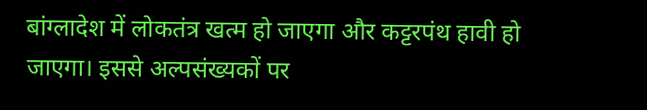बांग्लादेश में लोकतंत्र खत्म हो जाएगा और कट्टरपंथ हावी हो जाएगा। इससे अल्पसंख्यकों पर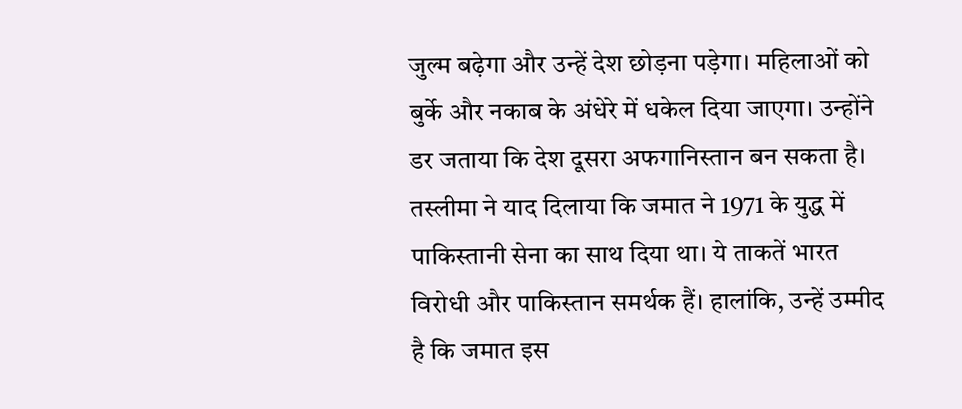जुल्म बढ़ेगा और उन्हें देश छोड़ना पड़ेगा। महिलाओं को बुर्के और नकाब के अंधेरे में धकेल दिया जाएगा। उन्होंने डर जताया कि देश दूसरा अफगानिस्तान बन सकता है। तस्लीमा ने याद दिलाया कि जमात ने 1971 के युद्ध में पाकिस्तानी सेना का साथ दिया था। ये ताकतें भारत विरोधी और पाकिस्तान समर्थक हैं। हालांकि, उन्हें उम्मीद है कि जमात इस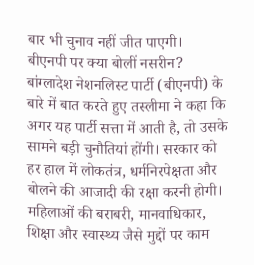बार भी चुनाव नहीं जीत पाएगी।
बीएनपी पर क्या बोलीं नसरीन?
बांग्लादेश नेशनलिस्ट पार्टी (बीएनपी) के बारे में बात करते हुए तस्लीमा ने कहा कि अगर यह पार्टी सत्ता में आती है, तो उसके सामने बड़ी चुनौतियां होंगी। सरकार को हर हाल में लोकतंत्र, धर्मनिरपेक्षता और बोलने की आजादी की रक्षा करनी होगी। महिलाओं की बराबरी, मानवाधिकार, शिक्षा और स्वास्थ्य जैसे मुद्दों पर काम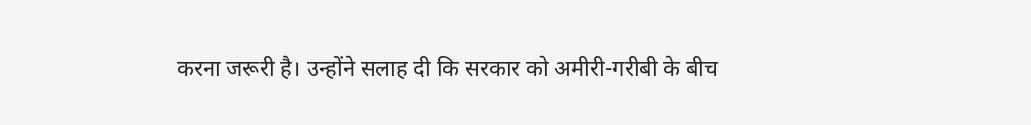करना जरूरी है। उन्होंने सलाह दी कि सरकार को अमीरी-गरीबी के बीच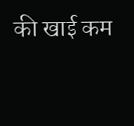की खाई कम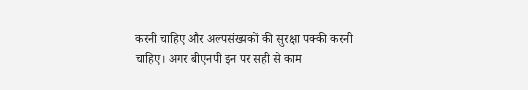करनी चाहिए और अल्पसंख्यकों की सुरक्षा पक्की करनी चाहिए। अगर बीएनपी इन पर सही से काम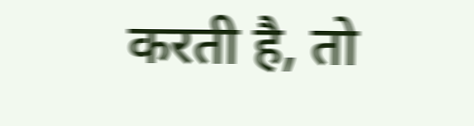करती है, तो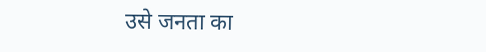उसे जनता का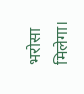भरोसा मिलेगा।